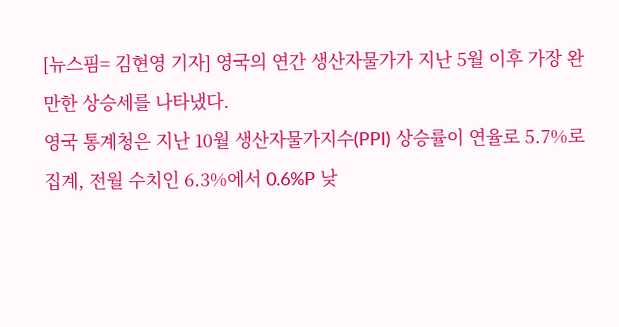[뉴스핌= 김현영 기자] 영국의 연간 생산자물가가 지난 5월 이후 가장 완만한 상승세를 나타냈다.
영국 통계청은 지난 10월 생산자물가지수(PPI) 상승률이 연율로 5.7%로 집계, 전월 수치인 6.3%에서 0.6%P 낮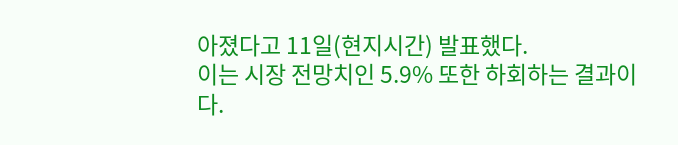아졌다고 11일(현지시간) 발표했다.
이는 시장 전망치인 5.9% 또한 하회하는 결과이다.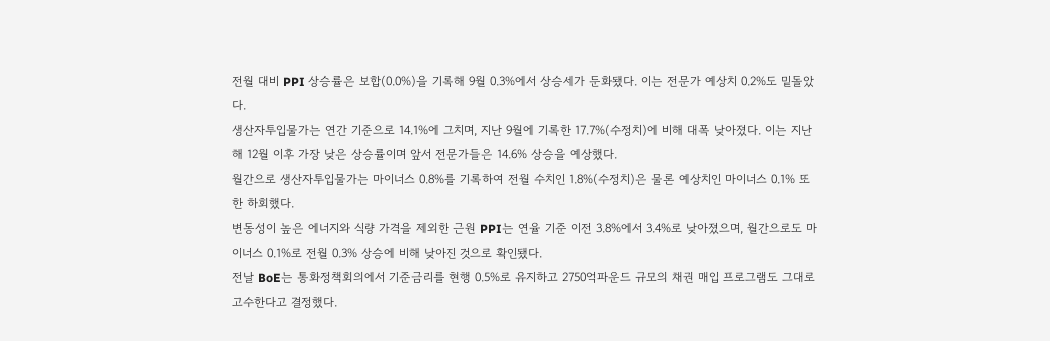전월 대비 PPI 상승률은 보합(0.0%)을 기록해 9월 0.3%에서 상승세가 둔화됐다. 이는 전문가 예상치 0.2%도 밑돌았다.
생산자투입물가는 연간 기준으로 14.1%에 그치며, 지난 9월에 기록한 17.7%(수정치)에 비해 대폭 낮아졌다. 이는 지난해 12월 이후 가장 낮은 상승률이며 앞서 전문가들은 14.6% 상승을 예상했다.
월간으로 생산자투입물가는 마이너스 0.8%를 기록하여 전월 수치인 1.8%(수정치)은 물론 예상치인 마이너스 0.1% 또한 하회했다.
변동성이 높은 에너지와 식량 가격을 제외한 근원 PPI는 연율 기준 이전 3.8%에서 3.4%로 낮아졌으며, 월간으로도 마이너스 0.1%로 전월 0.3% 상승에 비해 낮아진 것으로 확인됐다.
전날 BoE는 통화정책회의에서 기준금리를 현행 0.5%로 유지하고 2750억파운드 규모의 채권 매입 프로그램도 그대로 고수한다고 결정했다.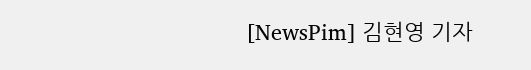[NewsPim] 김현영 기자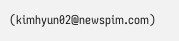(kimhyun02@newspim.com)